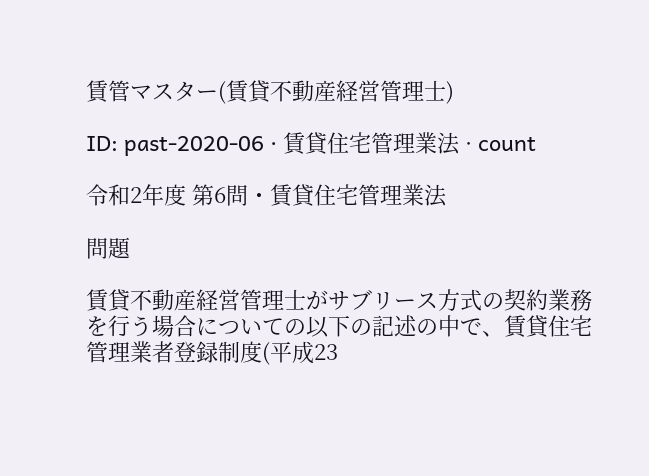賃管マスター(賃貸不動産経営管理士)

ID: past-2020-06 · 賃貸住宅管理業法 · count

令和2年度 第6問・賃貸住宅管理業法

問題

賃貸不動産経営管理士がサブリース方式の契約業務を行う場合についての以下の記述の中で、賃貸住宅管理業者登録制度(平成23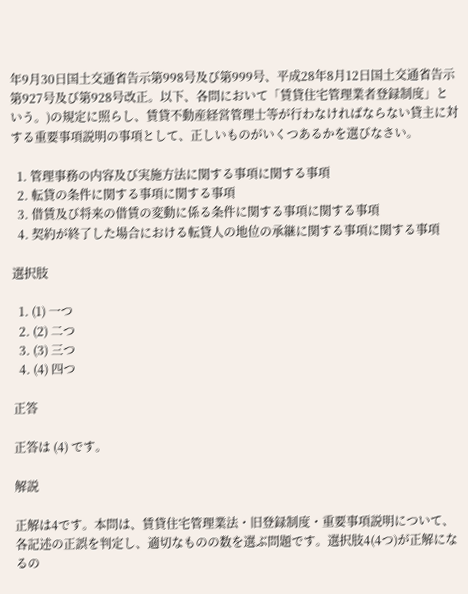年9月30日国土交通省告示第998号及び第999号、平成28年8月12日国土交通省告示第927号及び第928号改正。以下、各問において「賃貸住宅管理業者登録制度」という。)の規定に照らし、賃貸不動産経営管理士等が行わなければならない貸主に対する重要事項説明の事項として、正しいものがいくつあるかを選びなさい。

  1. 管理事務の内容及び実施方法に関する事項に関する事項
  2. 転貸の条件に関する事項に関する事項
  3. 借賃及び将来の借賃の変動に係る条件に関する事項に関する事項
  4. 契約が終了した場合における転貸人の地位の承継に関する事項に関する事項

選択肢

  1. (1) 一つ
  2. (2) 二つ
  3. (3) 三つ
  4. (4) 四つ

正答

正答は (4) です。

解説

正解は4です。本問は、賃貸住宅管理業法・旧登録制度・重要事項説明について、各記述の正誤を判定し、適切なものの数を選ぶ問題です。選択肢4(4つ)が正解になるの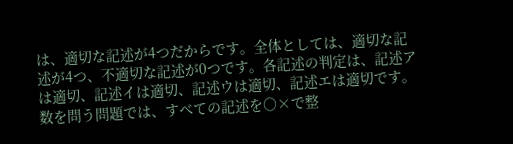は、適切な記述が4つだからです。全体としては、適切な記述が4つ、不適切な記述が0つです。各記述の判定は、記述アは適切、記述イは適切、記述ウは適切、記述エは適切です。数を問う問題では、すべての記述を○×で整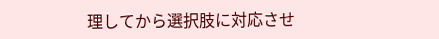理してから選択肢に対応させ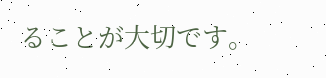ることが大切です。